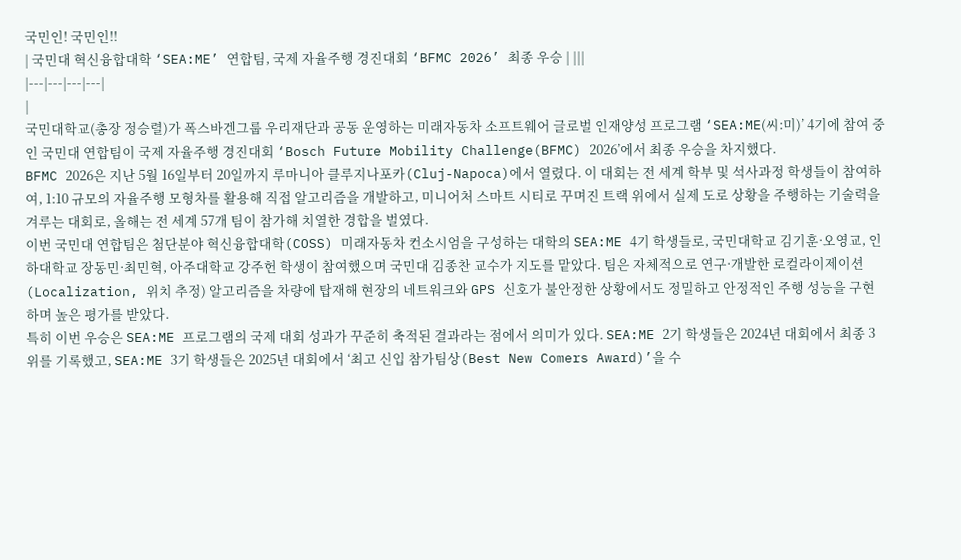국민인! 국민인!!
| 국민대 혁신융합대학 ‘SEA:ME’ 연합팀, 국제 자율주행 경진대회 ‘BFMC 2026’ 최종 우승 | |||
|---|---|---|---|
|
국민대학교(총장 정승렬)가 폭스바겐그룹 우리재단과 공동 운영하는 미래자동차 소프트웨어 글로벌 인재양성 프로그램 ‘SEA:ME(씨:미)’ 4기에 참여 중인 국민대 연합팀이 국제 자율주행 경진대회 ‘Bosch Future Mobility Challenge(BFMC) 2026’에서 최종 우승을 차지했다.
BFMC 2026은 지난 5월 16일부터 20일까지 루마니아 클루지나포카(Cluj-Napoca)에서 열렸다. 이 대회는 전 세계 학부 및 석사과정 학생들이 참여하여, 1:10 규모의 자율주행 모형차를 활용해 직접 알고리즘을 개발하고, 미니어처 스마트 시티로 꾸며진 트랙 위에서 실제 도로 상황을 주행하는 기술력을 겨루는 대회로, 올해는 전 세계 57개 팀이 참가해 치열한 경합을 벌였다.
이번 국민대 연합팀은 첨단분야 혁신융합대학(COSS) 미래자동차 컨소시엄을 구성하는 대학의 SEA:ME 4기 학생들로, 국민대학교 김기훈·오영교, 인하대학교 장동민·최민혁, 아주대학교 강주헌 학생이 참여했으며 국민대 김종찬 교수가 지도를 맡았다. 팀은 자체적으로 연구·개발한 로컬라이제이션(Localization, 위치 추정) 알고리즘을 차량에 탑재해 현장의 네트워크와 GPS 신호가 불안정한 상황에서도 정밀하고 안정적인 주행 성능을 구현하며 높은 평가를 받았다.
특히 이번 우승은 SEA:ME 프로그램의 국제 대회 성과가 꾸준히 축적된 결과라는 점에서 의미가 있다. SEA:ME 2기 학생들은 2024년 대회에서 최종 3위를 기록했고, SEA:ME 3기 학생들은 2025년 대회에서 ‘최고 신입 참가팀상(Best New Comers Award)’을 수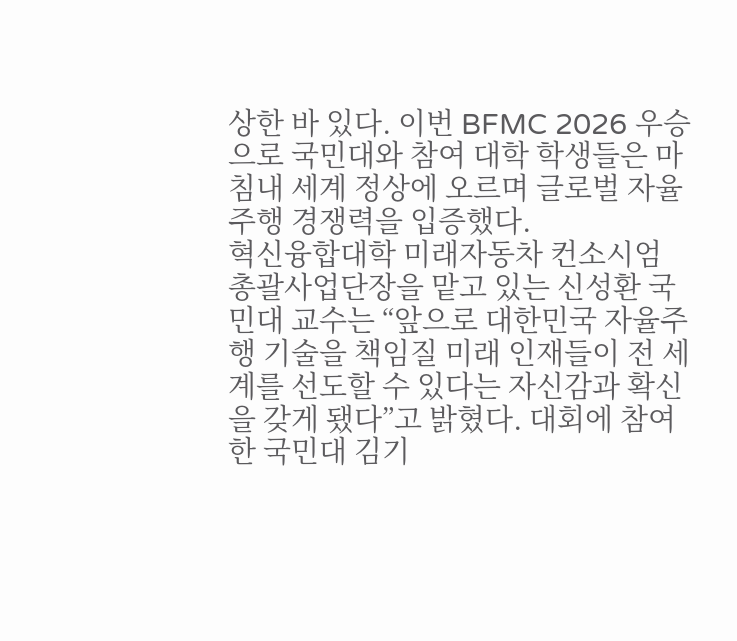상한 바 있다. 이번 BFMC 2026 우승으로 국민대와 참여 대학 학생들은 마침내 세계 정상에 오르며 글로벌 자율주행 경쟁력을 입증했다.
혁신융합대학 미래자동차 컨소시엄 총괄사업단장을 맡고 있는 신성환 국민대 교수는 “앞으로 대한민국 자율주행 기술을 책임질 미래 인재들이 전 세계를 선도할 수 있다는 자신감과 확신을 갖게 됐다”고 밝혔다. 대회에 참여한 국민대 김기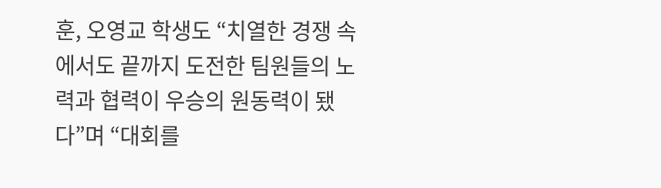훈, 오영교 학생도 “치열한 경쟁 속에서도 끝까지 도전한 팀원들의 노력과 협력이 우승의 원동력이 됐다”며 “대회를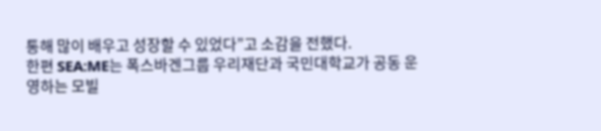통해 많이 배우고 성장할 수 있었다”고 소감을 전했다.
한편 SEA:ME는 폭스바겐그룹 우리재단과 국민대학교가 공동 운영하는 모빌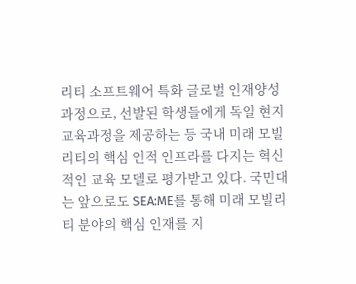리티 소프트웨어 특화 글로벌 인재양성 과정으로, 선발된 학생들에게 독일 현지 교육과정을 제공하는 등 국내 미래 모빌리티의 핵심 인적 인프라를 다지는 혁신적인 교육 모델로 평가받고 있다. 국민대는 앞으로도 SEA:ME를 통해 미래 모빌리티 분야의 핵심 인재를 지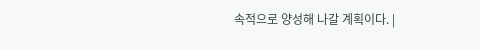속적으로 양성해 나갈 계획이다. |